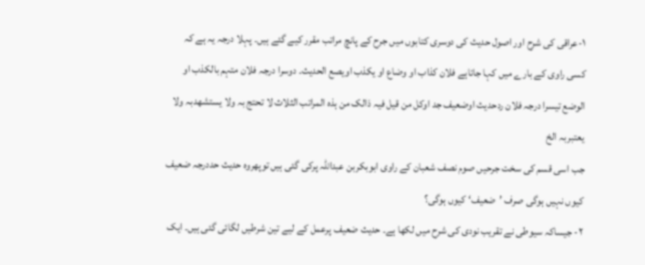۱-عراقی کی شرح اور اصول حدیث کی دوسری کتابوں میں جرح کے پانچ مراتب مقرر کیے گئے ہیں۔ پہلا درجہ یہ ہے کہ کسی راوی کے بارے میں کہا جاتاہے فلان کذاب او وضاع او یکذب اویصع الحدیث۔ دوسرا درجہ فلان متہم بالکذب او الوضع تیسرا درجہ فلان ردحدیث اوضعیف جد اوکل من قیل فیہ ذالک من ہذہ المراتب الثلاث لا تحتج بہ ولا یستشھدبہ ولا یعتبربہ الخ
جب اسی قسم کی سخت جرحیں صوم نصف شعبان کے راوی ابوبکربن عبداللہ پرکی گئی ہیں توپھروہ حدیث حددرجہ ضعیف کیوں نہیں ہوگی صرف ’ضعیف‘ کیوں ہوگی؟
۲- جیساکہ سیوطی نے تقریب نودی کی شرح میں لکھا ہے۔ حدیث ضعیف پرعمل کے لیے تین شرطیں لگائی گئی ہیں۔ ایک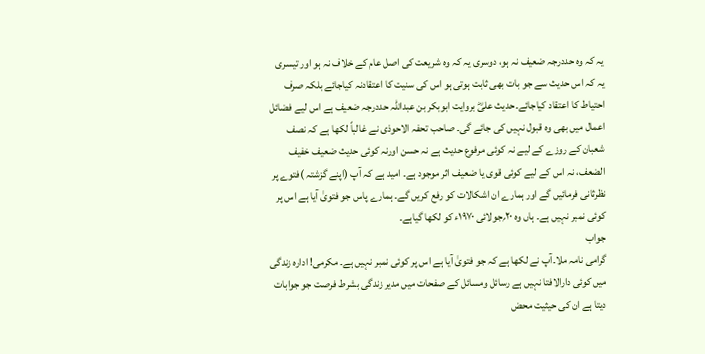یہ کہ وہ حددرجہ ضعیف نہ ہو، دوسری یہ کہ وہ شریعت کی اصل عام کے خلاف نہ ہو اور تیسری یہ کہ اس حدیث سے جو بات بھی ثابت ہوتی ہو اس کی سنیت کا اعتقادنہ کیاجائے بلکہ صرف احتیاط کا اعتقاد کیاجائے۔حدیث علیؓ بروایت ابوبکر بن عبداللہ حددرجہ ضعیف ہے اس لیے فضائل اعمال میں بھی وہ قبول نہیں کی جائے گی۔ صاحب تحفہ الاحوذی نے غالباً لکھا ہے کہ نصف شعبان کے روزے کے لیے نہ کوئی مرفوع حدیث ہے نہ حسن اورنہ کوئی حدیث ضعیف خفیف الضعف، نہ اس کے لیے کوئی قوی یا ضعیف اثر موجود ہے۔ امید ہے کہ آپ (اپنے گزشتہ )فتوے پر نظرثانی فرمائیں گے اور ہمارے ان اشکالات کو رفع کریں گے۔ ہمارے پاس جو فتویٰ آیا ہے اس پر کوئی نمبر نہیں ہے۔ ہاں وہ ۲۰؍جولائی ۱۹۷۰ء کو لکھا گیاہے۔
جواب
گرامی نامہ ملا۔آپ نے لکھا ہے کہ جو فتویٰ آیا ہے اس پر کوئی نمبر نہیں ہے۔ مکرمی! ادارہ زندگی میں کوئی دارالافتا نہیں ہے رسائل ومسائل کے صفحات میں مدیر زندگی بشرط فرصت جو جوابات دیتا ہے ان کی حیثیت محض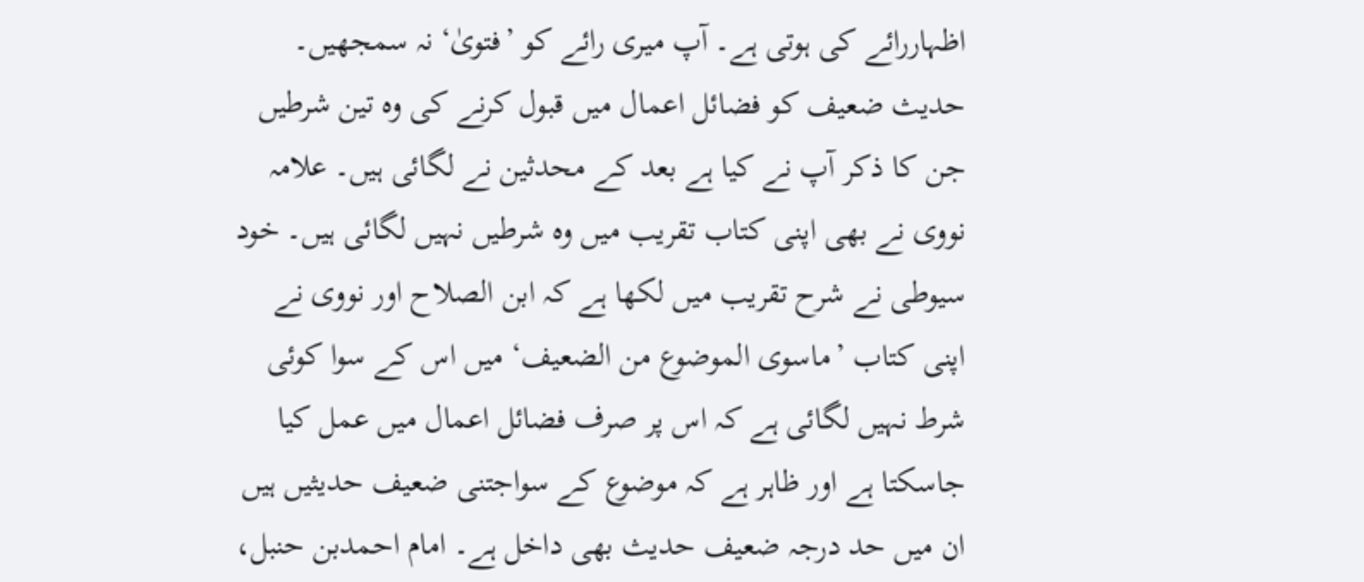اظہاررائے کی ہوتی ہے۔ آپ میری رائے کو ’فتویٰ‘ نہ سمجھیں۔ حدیث ضعیف کو فضائل اعمال میں قبول کرنے کی وہ تین شرطیں جن کا ذکر آپ نے کیا ہے بعد کے محدثین نے لگائی ہیں۔ علامہ نووی نے بھی اپنی کتاب تقریب میں وہ شرطیں نہیں لگائی ہیں۔ خود سیوطی نے شرح تقریب میں لکھا ہے کہ ابن الصلاح اور نووی نے اپنی کتاب ’ماسوی الموضوع من الضعیف‘ میں اس کے سوا کوئی شرط نہیں لگائی ہے کہ اس پر صرف فضائل اعمال میں عمل کیا جاسکتا ہے اور ظاہر ہے کہ موضوع کے سواجتنی ضعیف حدیثیں ہیں ان میں حد درجہ ضعیف حدیث بھی داخل ہے۔ امام احمدبن حنبل،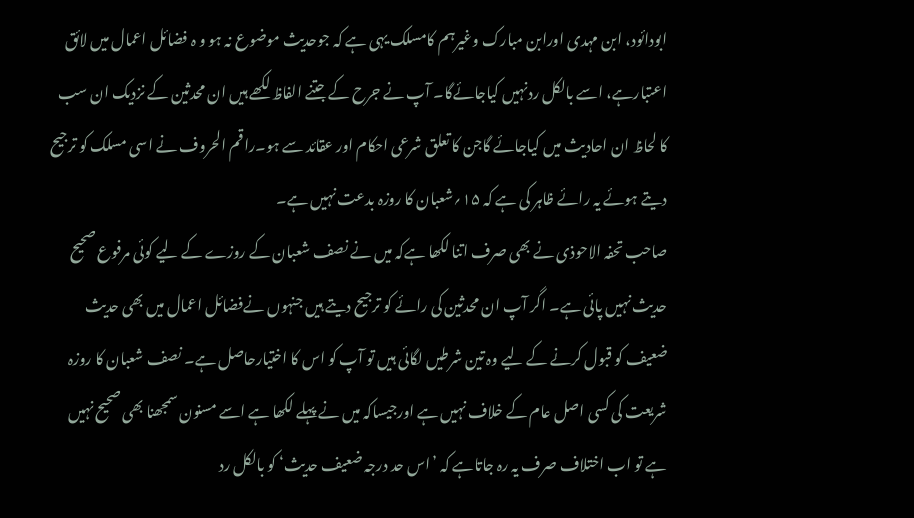ابودائود، ابن مہدی اورابن مبارک وغیرہم کامسلک یہی ہے کہ جوحدیث موضوع نہ ہو و ہ فضائل اعمال میں لائق اعتبارہے، اسے بالکل ردنہیں کیاجائےگا۔ آپ نے جرح کے جتنے الفاظ لکھے ہیں ان محدثین کے نزدیک ان سب کا لحاظ ان احادیث میں کیاجائے گاجن کا تعلق شرعی احکام اور عقائد سے ہو۔راقم الحروف نے اسی مسلک کو ترجیح دیتے ہوئے یہ رائے ظاہر کی ہے کہ ۱۵؍شعبان کا روزہ بدعت نہیں ہے۔
صاحب تحفہ الاحوذی نے بھی صرف اتنا لکھا ہےکہ میں نے نصف شعبان کے روزے کے لیے کوئی مرفوع صحیح حدیث نہیں پائی ہے۔ اگر آپ ان محدثین کی رائے کو ترجیح دیتے ہیں جنہوں نےفضائل اعمال میں بھی حدیث ضعیف کو قبول کرنے کے لیے وہ تین شرطیں لگائی ہیں تو آپ کو اس کا اختیارحاصل ہے۔ نصف شعبان کا روزہ شریعت کی کسی اصل عام کے خلاف نہیں ہے اورجیساکہ میں نے پہلے لکھا ہے اسے مسنون سمجھنا بھی صحیح نہیں ہے تو اب اختلاف صرف یہ رہ جاتاہے کہ ’اس حد درجہ ضعیف حدیث‘ کو بالکل رد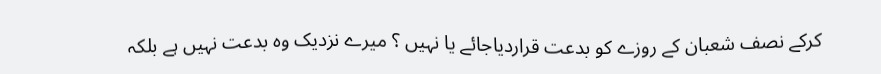کرکے نصف شعبان کے روزے کو بدعت قراردیاجائے یا نہیں ؟ میرے نزدیک وہ بدعت نہیں ہے بلکہ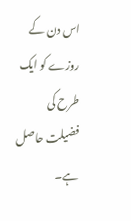اس دن کے روزے کو ایک طرح کی فضیلت حاصل ہے۔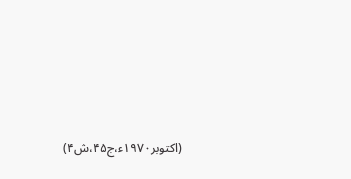(اکتوبر۱۹۷۰ء،ج۴۵،ش۴)